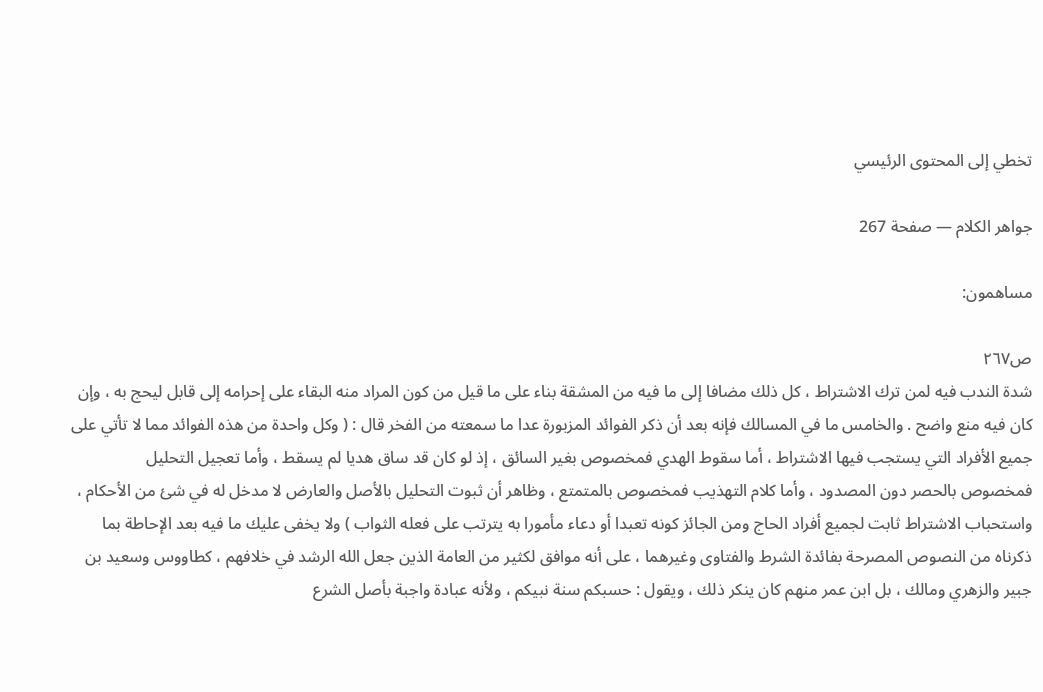تخطي إلى المحتوى الرئيسي

جواهر الكلام — صفحة 267

مساهمون:

ص٢٦٧
شدة الندب فيه لمن ترك الاشتراط ، كل ذلك مضافا إلى ما فيه من المشقة بناء على ما قيل من كون المراد منه البقاء على إحرامه إلى قابل ليحج به ، وإن كان فيه منع واضح . والخامس ما في المسالك فإنه بعد أن ذكر الفوائد المزبورة عدا ما سمعته من الفخر قال : ( وكل واحدة من هذه الفوائد مما لا تأتي على جميع الأفراد التي يستجب فيها الاشتراط ، أما سقوط الهدي فمخصوص بغير السائق ، إذ لو كان قد ساق هديا لم يسقط ، وأما تعجيل التحليل فمخصوص بالحصر دون المصدود ، وأما كلام التهذيب فمخصوص بالمتمتع ، وظاهر أن ثبوت التحليل بالأصل والعارض لا مدخل له في شئ من الأحكام ، واستحباب الاشتراط ثابت لجميع أفراد الحاج ومن الجائز كونه تعبدا أو دعاء مأمورا به يترتب على فعله الثواب ) ولا يخفى عليك ما فيه بعد الإحاطة بما ذكرناه من النصوص المصرحة بفائدة الشرط والفتاوى وغيرهما ، على أنه موافق لكثير من العامة الذين جعل الله الرشد في خلافهم ، كطاووس وسعيد بن جبير والزهري ومالك ، بل ابن عمر منهم كان ينكر ذلك ، ويقول : حسبكم سنة نبيكم ، ولأنه عبادة واجبة بأصل الشرع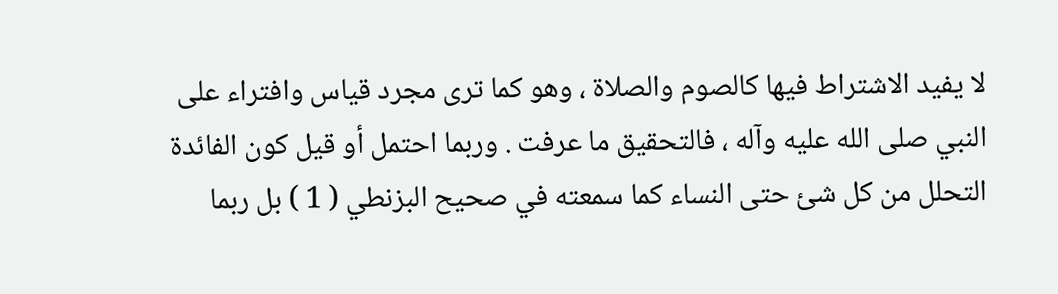لا يفيد الاشتراط فيها كالصوم والصلاة ، وهو كما ترى مجرد قياس وافتراء على النبي صلى الله عليه وآله ، فالتحقيق ما عرفت . وربما احتمل أو قيل كون الفائدة التحلل من كل شئ حتى النساء كما سمعته في صحيح البزنطي ( 1 ) بل ربما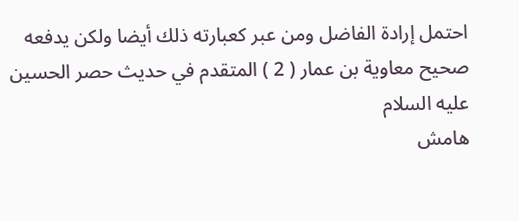احتمل إرادة الفاضل ومن عبر كعبارته ذلك أيضا ولكن يدفعه صحيح معاوية بن عمار ( 2 ) المتقدم في حديث حصر الحسين عليه السلام
هامش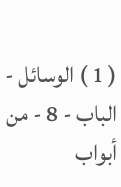( 1 ) الوسائل - الباب - 8 - من أبواب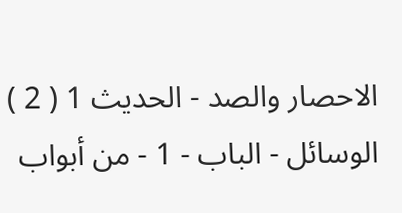الاحصار والصد - الحديث 1 ( 2 ) الوسائل - الباب - 1 - من أبواب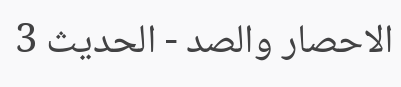الاحصار والصد - الحديث 3